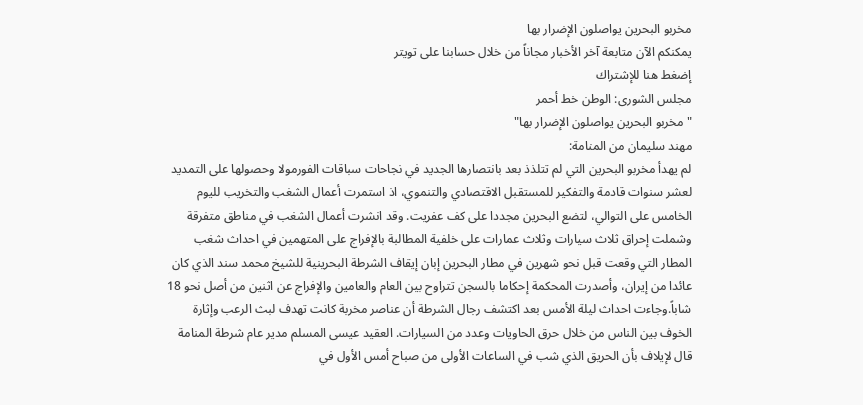مخربو البحرين يواصلون الإضرار بها
يمكنكم الآن متابعة آخر الأخبار مجاناً من خلال حسابنا على تويتر
إضغط هنا للإشتراك
مجلس الشورى: الوطن خط أحمر
"مخربو البحرين يواصلون الإضرار بها"
مهند سليمان من المنامة:
لم يهدأ مخربو البحرين التي لم تتلذذ بعد بانتصارها الجديد في نجاحات سباقات الفورمولا وحصولها على التمديد لعشر سنوات قادمة والتفكير للمستقبل الاقتصادي والتنموي، اذ استمرت أعمال الشغب والتخريب لليوم الخامس على التوالي، لتضع البحرين مجددا على كف عفريت. وقد انشرت أعمال الشغب في مناطق متفرقة وشملت إحراق ثلاث سيارات وثلاث عمارات على خلفية المطالبة بالإفراج على المتهمين في احداث شغب المطار التي وقعت قبل نحو شهرين في مطار البحرين إبان إيقاف الشرطة البحرينية للشيخ محمد سند الذي كان عائدا من إيران، وأصدرت المحكمة إحكاما بالسجن تتراوح بين العام والعامين والإفراج عن اثنين من أصل نحو 18 شاباً.وجاءت احداث ليلة الأمس بعد اكتشف رجال الشرطة أن عناصر مخربة كانت تهدف لبث الرعب وإثارة الخوف بين الناس من خلال حرق الحاويات وعدد من السيارات. العقيد عيسى المسلم مدير عام شرطة المنامة قال لإيلاف بأن الحريق الذي شب في الساعات الأولى من صباح أمس الأول في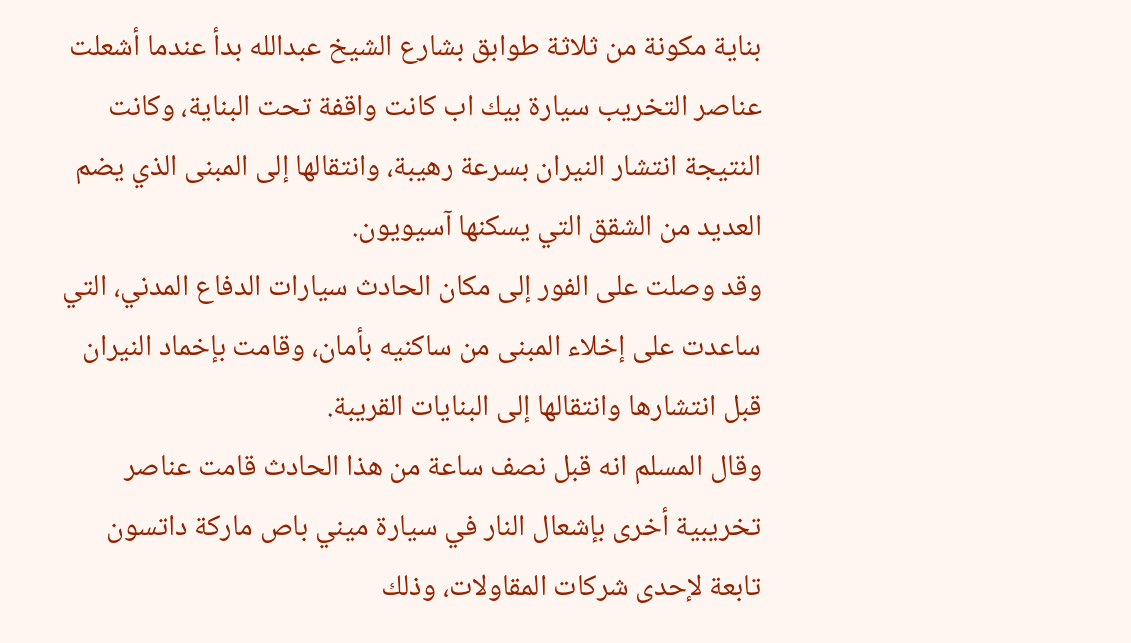بناية مكونة من ثلاثة طوابق بشارع الشيخ عبدالله بدأ عندما أشعلت عناصر التخريب سيارة بيك اب كانت واقفة تحت البناية، وكانت النتيجة انتشار النيران بسرعة رهيبة، وانتقالها إلى المبنى الذي يضم العديد من الشقق التي يسكنها آسيويون.
وقد وصلت على الفور إلى مكان الحادث سيارات الدفاع المدني، التي ساعدت على إخلاء المبنى من ساكنيه بأمان، وقامت بإخماد النيران قبل انتشارها وانتقالها إلى البنايات القريبة.
وقال المسلم انه قبل نصف ساعة من هذا الحادث قامت عناصر تخريبية أخرى بإشعال النار في سيارة ميني باص ماركة داتسون تابعة لإحدى شركات المقاولات، وذلك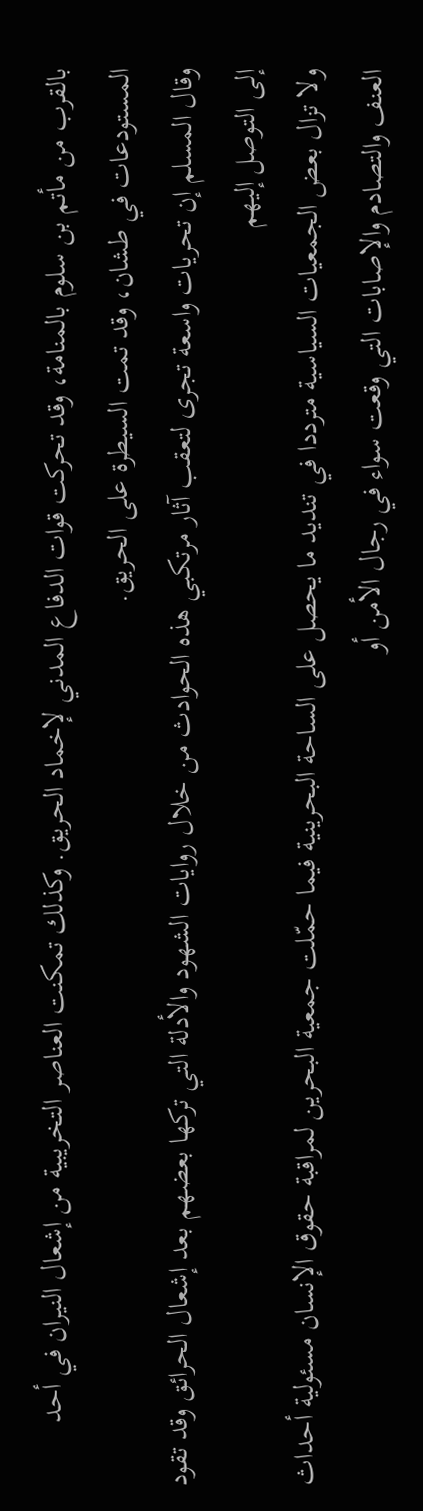بالقرب من مأتم بن سلوم بالمنامة، وقد تحركت قوات الدفاع المدني لإخماد الحريق. وكذلك تمكنت العناصر التخريبية من إشعال النيران في أحد المستودعات في طشان، وقد تمت السيطرة على الحريق.
وقال المسلم إن تحريات واسعة تجرى لتعقب آثار مرتكبي هذه الحوادث من خلال روايات الشهود والأدلة التي تركها بعضهم بعد إشعال الحرائق وقد تقود إلى التوصل إليهم
ولا تزال بعض الجمعيات السياسية مترددا في تنديد ما يحصل على الساحة البحرينية فيما حمّلت جمعية البحرين لمراقبة حقوق الإنسان مسئولية أحداث العنف والتصادم والإصابات التي وقعت سواء في رجال الأمن أو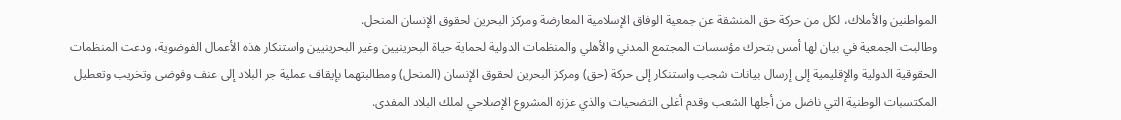المواطنين والأملاك، لكل من حركة حق المنشقة عن جمعية الوفاق الإسلامية المعارضة ومركز البحرين لحقوق الإنسان المنحل.
وطالبت الجمعية في بيان لها أمس بتحرك مؤسسات المجتمع المدني والأهلي والمنظمات الدولية لحماية حياة البحرينيين وغير البحرينيين واستنكار هذه الأعمال الفوضوية، ودعت المنظمات الحقوقية الدولية والإقليمية إلى إرسال بيانات شجب واستنكار إلى حركة (حق) ومركز البحرين لحقوق الإنسان (المنحل) ومطالبتهما بإيقاف عملية جر البلاد إلى عنف وفوضى وتخريب وتعطيل المكتسبات الوطنية التي ناضل من أجلها الشعب وقدم أغلى التضحيات والذي عززه المشروع الإصلاحي لملك البلاد المفدى.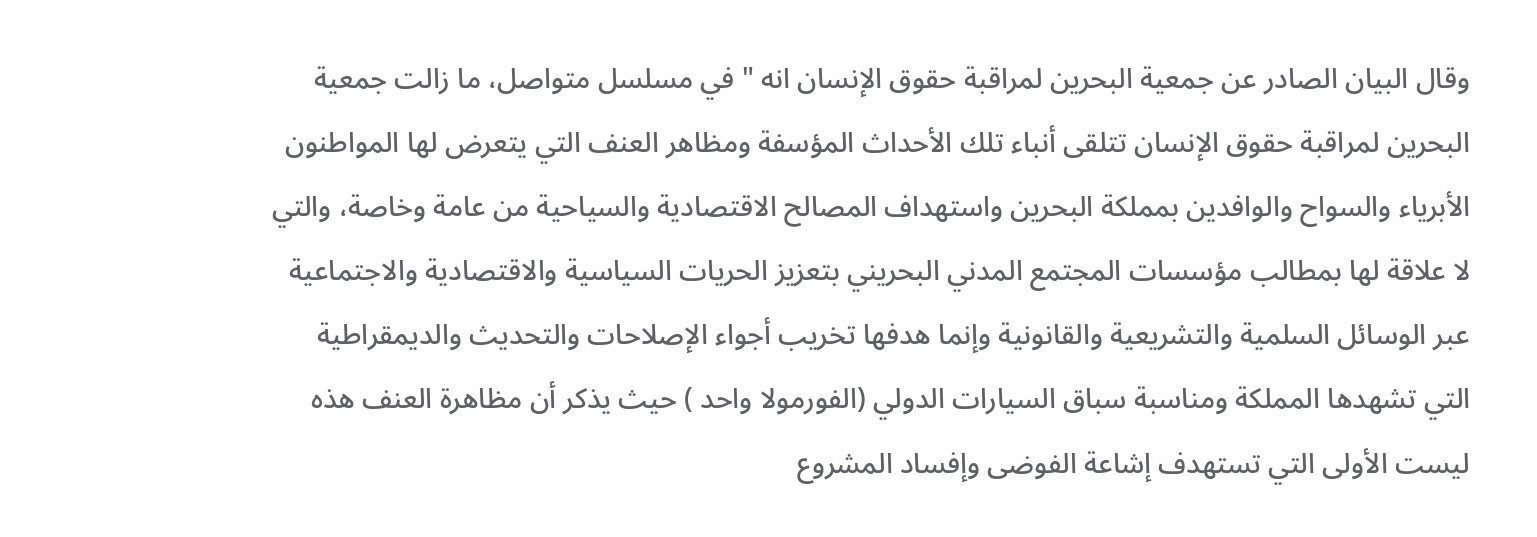وقال البيان الصادر عن جمعية البحرين لمراقبة حقوق الإنسان انه " في مسلسل متواصل، ما زالت جمعية البحرين لمراقبة حقوق الإنسان تتلقى أنباء تلك الأحداث المؤسفة ومظاهر العنف التي يتعرض لها المواطنون الأبرياء والسواح والوافدين بمملكة البحرين واستهداف المصالح الاقتصادية والسياحية من عامة وخاصة، والتي لا علاقة لها بمطالب مؤسسات المجتمع المدني البحريني بتعزيز الحريات السياسية والاقتصادية والاجتماعية عبر الوسائل السلمية والتشريعية والقانونية وإنما هدفها تخريب أجواء الإصلاحات والتحديث والديمقراطية التي تشهدها المملكة ومناسبة سباق السيارات الدولي (الفورمولا واحد ) حيث يذكر أن مظاهرة العنف هذه ليست الأولى التي تستهدف إشاعة الفوضى وإفساد المشروع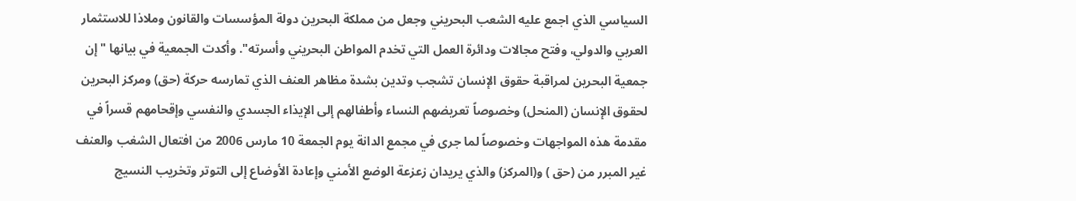السياسي الذي اجمع عليه الشعب البحريني وجعل من مملكة البحرين دولة المؤسسات والقانون وملاذا للاستثمار العربي والدولي، وفتح مجالات ودائرة العمل التي تخدم المواطن البحريني وأسرته". وأكدت الجمعية في بيانها "إن جمعية البحرين لمراقبة حقوق الإنسان تشجب وتدين بشدة مظاهر العنف الذي تمارسه حركة (حق) ومركز البحرين لحقوق الإنسان (المنحل) وخصوصاً تعريضهم النساء وأطفالهم إلى الإيذاء الجسدي والنفسي وإقحامهم قسراً في مقدمة هذه المواجهات وخصوصاً لما جرى في مجمع الدانة يوم الجمعة 10 مارس 2006 من افتعال الشغب والعنف غير المبرر من (حق ) و(المركز) والذي يريدان زعزعة الوضع الأمني وإعادة الأوضاع إلى التوتر وتخريب النسيج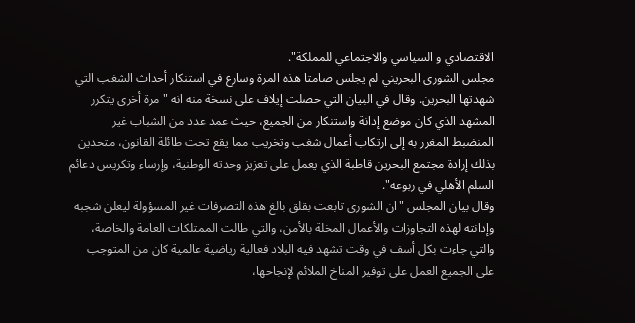الاقتصادي و السياسي والاجتماعي للمملكة".
مجلس الشورى البحريني لم يجلس صامتا هذه المرة وسارع في استنكار أحداث الشغب التي شهدتها البحرين. وقال في البيان التي حصلت إيلاف على نسخة منه انه " مرة أخرى يتكرر المشهد الذي كان موضع إدانة واستنكار من الجميع، حيث عمد عدد من الشباب غير المنضبط المغرر به إلى ارتكاب أعمال شغب وتخريب مما يقع تحت طائلة القانون، متحدين بذلك إرادة مجتمع البحرين قاطبة الذي يعمل على تعزيز وحدته الوطنية، وإرساء وتكريس دعائم السلم الأهلي في ربوعه".
وقال بيان المجلس "ان الشورى تابعت بقلق بالغ هذه التصرفات غير المسؤولة ليعلن شجبه وإدانته لهذه التجاوزات والأعمال المخلة بالأمن، والتي طالت الممتلكات العامة والخاصة، والتي جاءت بكل أسف في وقت تشهد فيه البلاد فعالية رياضية عالمية كان من المتوجب على الجميع العمل على توفير المناخ الملائم لإنجاحها،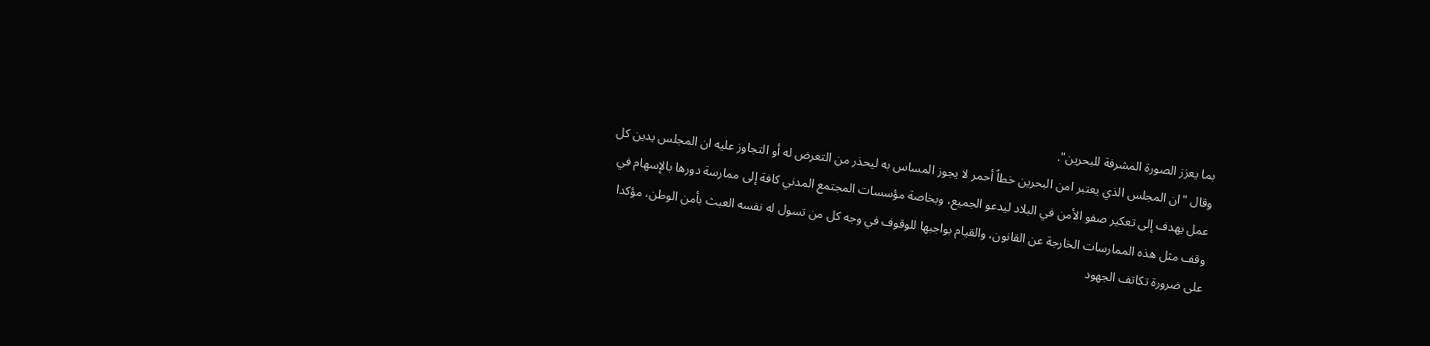بما يعزز الصورة المشرفة للبحرين".
وقال "ان المجلس الذي يعتبر امن البحرين خطاً أحمر لا يجوز المساس به ليحذر من التعرض له أو التجاوز عليه ان المجلس يدين كل عمل يهدف إلى تعكير صفو الأمن في البلاد ليدعو الجميع، وبخاصة مؤسسات المجتمع المدني كافة إلى ممارسة دورها بالإسهام في وقف مثل هذه الممارسات الخارجة عن القانون، والقيام بواجبها للوقوف في وجه كل من تسول له نفسه العبث بأمن الوطن، مؤكدا على ضرورة تكاتف الجهود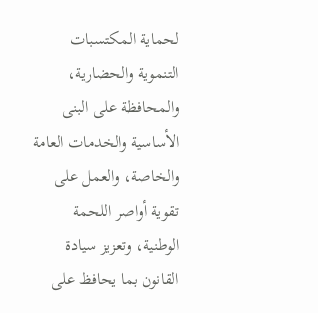لحماية المكتسبات التنموية والحضارية، والمحافظة على البنى الأساسية والخدمات العامة والخاصة، والعمل على تقوية أواصر اللحمة الوطنية، وتعزيز سيادة القانون بما يحافظ على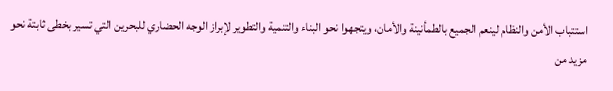استتباب الأمن والنظام لينعم الجميع بالطمأنينة والأمان، ويتجهوا نحو البناء والتنمية والتطوير لإبراز الوجه الحضاري للبحرين التي تسير بخطى ثابتة نحو مزيد من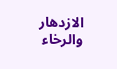الازدهار والرخاء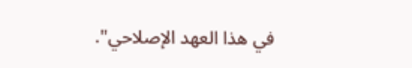في هذا العهد الإصلاحي".